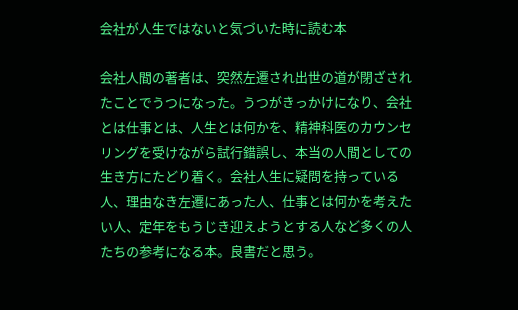会社が人生ではないと気づいた時に読む本

会社人間の著者は、突然左遷され出世の道が閉ざされたことでうつになった。うつがきっかけになり、会社とは仕事とは、人生とは何かを、精神科医のカウンセリングを受けながら試行錯誤し、本当の人間としての生き方にたどり着く。会社人生に疑問を持っている人、理由なき左遷にあった人、仕事とは何かを考えたい人、定年をもうじき迎えようとする人など多くの人たちの参考になる本。良書だと思う。